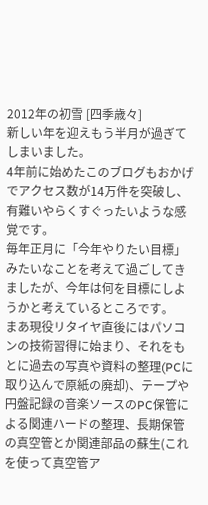2012年の初雪 [四季歳々]
新しい年を迎えもう半月が過ぎてしまいました。
4年前に始めたこのブログもおかげでアクセス数が14万件を突破し、有難いやらくすぐったいような感覚です。
毎年正月に「今年やりたい目標」みたいなことを考えて過ごしてきましたが、今年は何を目標にしようかと考えているところです。
まあ現役リタイヤ直後にはパソコンの技術習得に始まり、それをもとに過去の写真や資料の整理(PCに取り込んで原紙の廃却)、テープや円盤記録の音楽ソースのPC保管による関連ハードの整理、長期保管の真空管とか関連部品の蘇生(これを使って真空管ア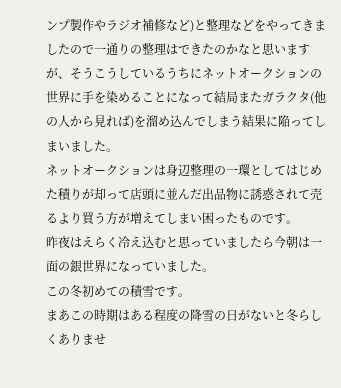ンプ製作やラジオ補修など)と整理などをやってきましたので一通りの整理はできたのかなと思いますが、そうこうしているうちにネットオークションの世界に手を染めることになって結局またガラクタ(他の人から見れば)を溜め込んでしまう結果に陥ってしまいました。
ネットオークションは身辺整理の一環としてはじめた積りが却って店頭に並んだ出品物に誘惑されて売るより買う方が増えてしまい困ったものです。
昨夜はえらく冷え込むと思っていましたら今朝は一面の銀世界になっていました。
この冬初めての積雪です。
まあこの時期はある程度の降雪の日がないと冬らしくありませ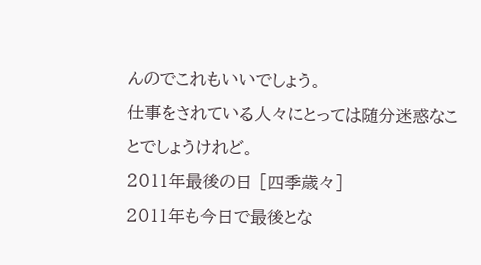んのでこれもいいでしょう。
仕事をされている人々にとっては随分迷惑なことでしょうけれど。
2011年最後の日 [四季歳々]
2011年も今日で最後とな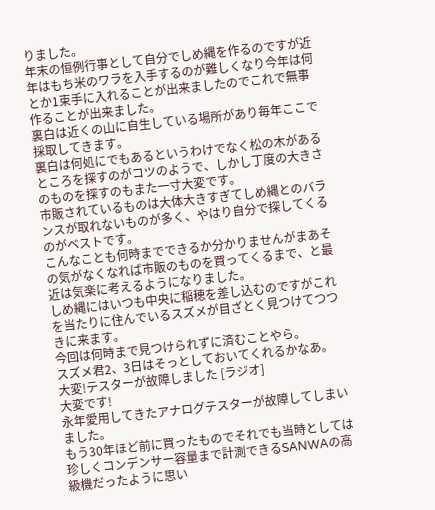りました。
年末の恒例行事として自分でしめ縄を作るのですが近年はもち米のワラを入手するのが難しくなり今年は何とか1束手に入れることが出来ましたのでこれで無事作ることが出来ました。
裏白は近くの山に自生している場所があり毎年ここで採取してきます。
裏白は何処にでもあるというわけでなく松の木があるところを探すのがコツのようで、しかし丁度の大きさのものを探すのもまた一寸大変です。
市販されているものは大体大きすぎてしめ縄とのバランスが取れないものが多く、やはり自分で探してくるのがベストです。
こんなことも何時までできるか分かりませんがまあその気がなくなれば市販のものを買ってくるまで、と最近は気楽に考えるようになりました。
しめ縄にはいつも中央に稲穂を差し込むのですがこれを当たりに住んでいるスズメが目ざとく見つけてつつきに来ます。
今回は何時まで見つけられずに済むことやら。
スズメ君2、3日はそっとしておいてくれるかなあ。
大変!テスターが故障しました [ラジオ]
大変です!
永年愛用してきたアナログテスターが故障してしまいました。
もう30年ほど前に買ったものでそれでも当時としては珍しくコンデンサー容量まで計測できるSANWAの高級機だったように思い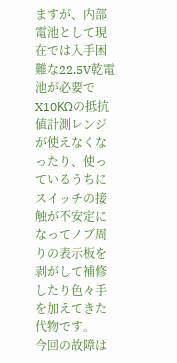ますが、内部電池として現在では入手困難な22.5V乾電池が必要でX10KΩの抵抗値計測レンジが使えなくなったり、使っているうちにスイッチの接触が不安定になってノブ周りの表示板を剥がして補修したり色々手を加えてきた代物です。
今回の故障は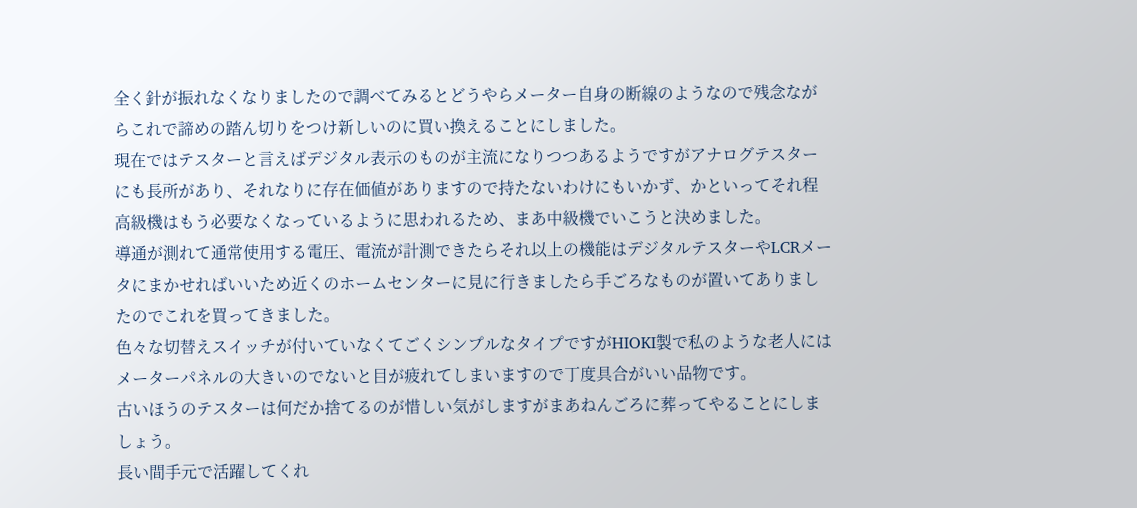全く針が振れなくなりましたので調べてみるとどうやらメーター自身の断線のようなので残念ながらこれで諦めの踏ん切りをつけ新しいのに買い換えることにしました。
現在ではテスターと言えばデジタル表示のものが主流になりつつあるようですがアナログテスターにも長所があり、それなりに存在価値がありますので持たないわけにもいかず、かといってそれ程高級機はもう必要なくなっているように思われるため、まあ中級機でいこうと決めました。
導通が測れて通常使用する電圧、電流が計測できたらそれ以上の機能はデジタルテスターやLCRメータにまかせればいいため近くのホームセンターに見に行きましたら手ごろなものが置いてありましたのでこれを買ってきました。
色々な切替えスイッチが付いていなくてごくシンプルなタイプですがHIOKI製で私のような老人にはメーターパネルの大きいのでないと目が疲れてしまいますので丁度具合がいい品物です。
古いほうのテスターは何だか捨てるのが惜しい気がしますがまあねんごろに葬ってやることにしましょう。
長い間手元で活躍してくれ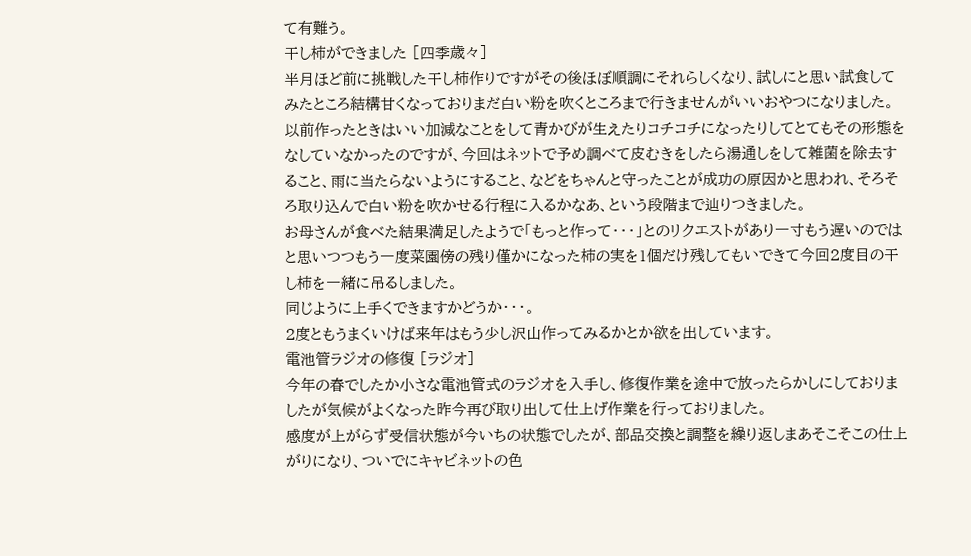て有難う。
干し柿ができました [四季歳々]
半月ほど前に挑戦した干し柿作りですがその後ほぼ順調にそれらしくなり、試しにと思い試食してみたところ結構甘くなっておりまだ白い粉を吹くところまで行きませんがいいおやつになりました。
以前作ったときはいい加減なことをして青かびが生えたりコチコチになったりしてとてもその形態をなしていなかったのですが、今回はネットで予め調べて皮むきをしたら湯通しをして雑菌を除去すること、雨に当たらないようにすること、などをちゃんと守ったことが成功の原因かと思われ、そろそろ取り込んで白い粉を吹かせる行程に入るかなあ、という段階まで辿りつきました。
お母さんが食べた結果満足したようで「もっと作って・・・」とのリクエストがあり一寸もう遅いのではと思いつつもう一度菜園傍の残り僅かになった柿の実を1個だけ残してもいできて今回2度目の干し柿を一緒に吊るしました。
同じように上手くできますかどうか・・・。
2度ともうまくいけば来年はもう少し沢山作ってみるかとか欲を出しています。
電池管ラジオの修復 [ラジオ]
今年の春でしたか小さな電池管式のラジオを入手し、修復作業を途中で放ったらかしにしておりましたが気候がよくなった昨今再び取り出して仕上げ作業を行っておりました。
感度が上がらず受信状態が今いちの状態でしたが、部品交換と調整を繰り返しまあそこそこの仕上がりになり、ついでにキャビネットの色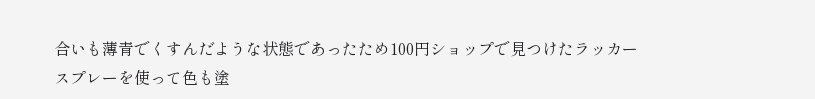合いも薄青でくすんだような状態であったため100円ショップで見つけたラッカースプレーを使って色も塗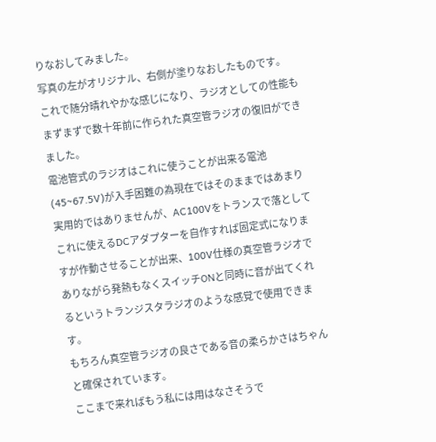りなおしてみました。
写真の左がオリジナル、右側が塗りなおしたものです。
これで随分晴れやかな感じになり、ラジオとしての性能もまずまずで数十年前に作られた真空管ラジオの復旧ができました。
電池管式のラジオはこれに使うことが出来る電池(45~67.5V)が入手困難の為現在ではそのままではあまり実用的ではありませんが、AC100Vをトランスで落としてこれに使えるDCアダプターを自作すれば固定式になりますが作動させることが出来、100V仕様の真空管ラジオでありながら発熱もなくスイッチONと同時に音が出てくれるというトランジスタラジオのような感覚で使用できます。
もちろん真空管ラジオの良さである音の柔らかさはちゃんと確保されています。
ここまで来ればもう私には用はなさそうで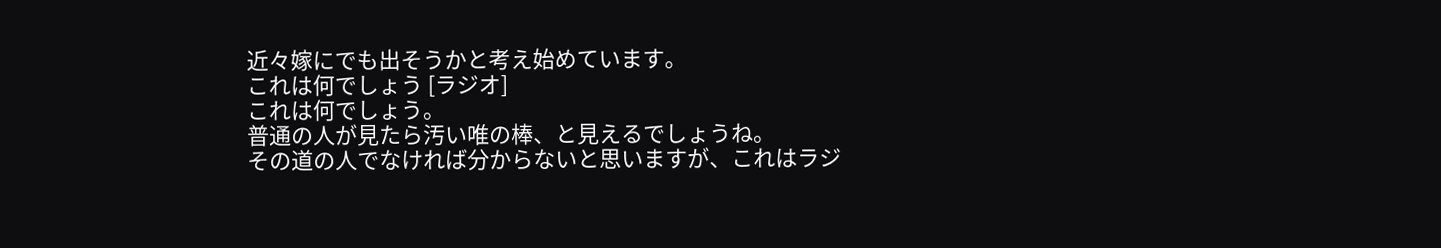近々嫁にでも出そうかと考え始めています。
これは何でしょう [ラジオ]
これは何でしょう。
普通の人が見たら汚い唯の棒、と見えるでしょうね。
その道の人でなければ分からないと思いますが、これはラジ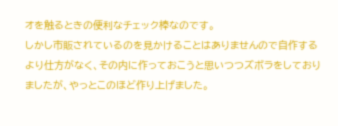オを触るときの便利なチェック棒なのです。
しかし市販されているのを見かけることはありませんので自作するより仕方がなく、その内に作っておこうと思いつつズボラをしておりましたが、やっとこのほど作り上げました。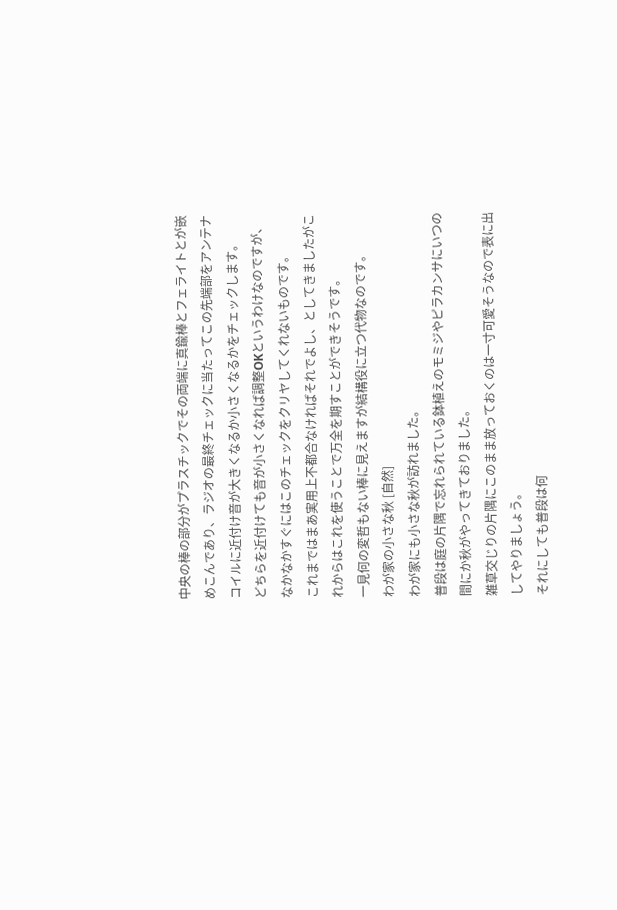中央の棒の部分がプラスチックでその両端に真鍮棒とフェライトとが嵌めこんであり、ラジオの最終チェックに当たってこの先端部をアンテナコイルに近付け音が大きくなるか小さくなるかをチェックします。
どちらを近付けても音が小さくなれば調整OKというわけなのですが、なかなかすぐにはこのチェックをクリヤしてくれないものです。
これまではまあ実用上不都合なければそれでよし、としてきましたがこれからはこれを使うことで万全を期すことができそうです。
一見何の変哲もない棒に見えますが結構役に立つ代物なのです。
わが家の小さな秋 [自然]
わが家にも小さな秋が訪れました。
普段は庭の片隅で忘れられている鉢植えのモミジやピラカンサにいつの間にか秋がやってきておりました。
雑草交じりの片隅にこのまま放っておくのは一寸可愛そうなので表に出してやりましょう。
それにしても普段は何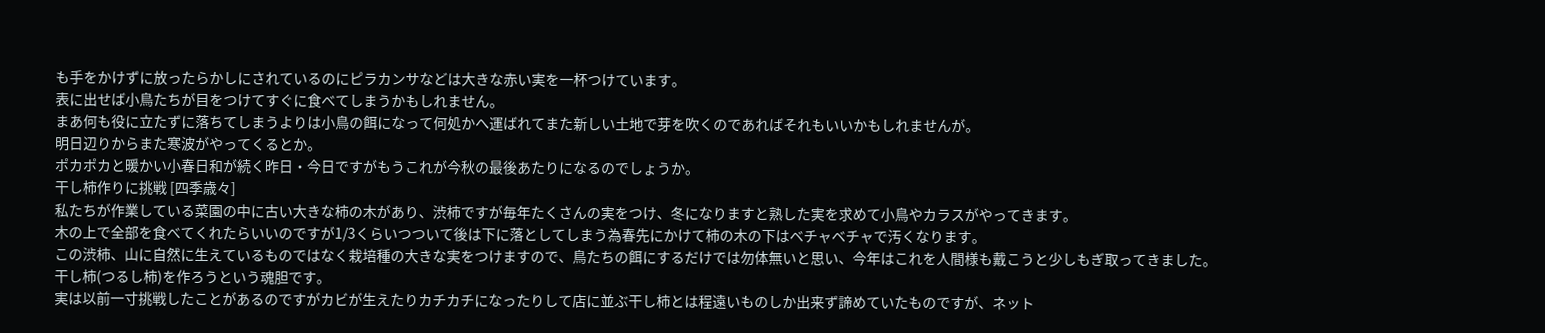も手をかけずに放ったらかしにされているのにピラカンサなどは大きな赤い実を一杯つけています。
表に出せば小鳥たちが目をつけてすぐに食べてしまうかもしれません。
まあ何も役に立たずに落ちてしまうよりは小鳥の餌になって何処かへ運ばれてまた新しい土地で芽を吹くのであればそれもいいかもしれませんが。
明日辺りからまた寒波がやってくるとか。
ポカポカと暖かい小春日和が続く昨日・今日ですがもうこれが今秋の最後あたりになるのでしょうか。
干し柿作りに挑戦 [四季歳々]
私たちが作業している菜園の中に古い大きな柿の木があり、渋柿ですが毎年たくさんの実をつけ、冬になりますと熟した実を求めて小鳥やカラスがやってきます。
木の上で全部を食べてくれたらいいのですが1/3くらいつついて後は下に落としてしまう為春先にかけて柿の木の下はベチャベチャで汚くなります。
この渋柿、山に自然に生えているものではなく栽培種の大きな実をつけますので、鳥たちの餌にするだけでは勿体無いと思い、今年はこれを人間様も戴こうと少しもぎ取ってきました。
干し柿(つるし柿)を作ろうという魂胆です。
実は以前一寸挑戦したことがあるのですがカビが生えたりカチカチになったりして店に並ぶ干し柿とは程遠いものしか出来ず諦めていたものですが、ネット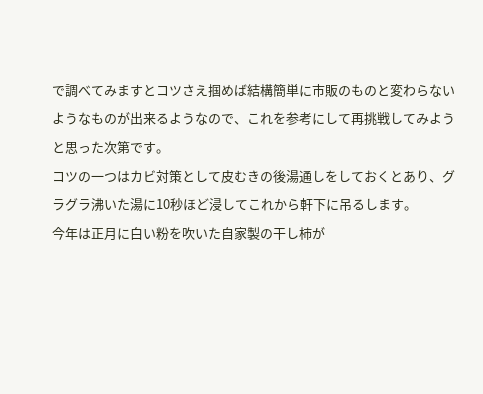で調べてみますとコツさえ掴めば結構簡単に市販のものと変わらないようなものが出来るようなので、これを参考にして再挑戦してみようと思った次第です。
コツの一つはカビ対策として皮むきの後湯通しをしておくとあり、グラグラ沸いた湯に10秒ほど浸してこれから軒下に吊るします。
今年は正月に白い粉を吹いた自家製の干し柿が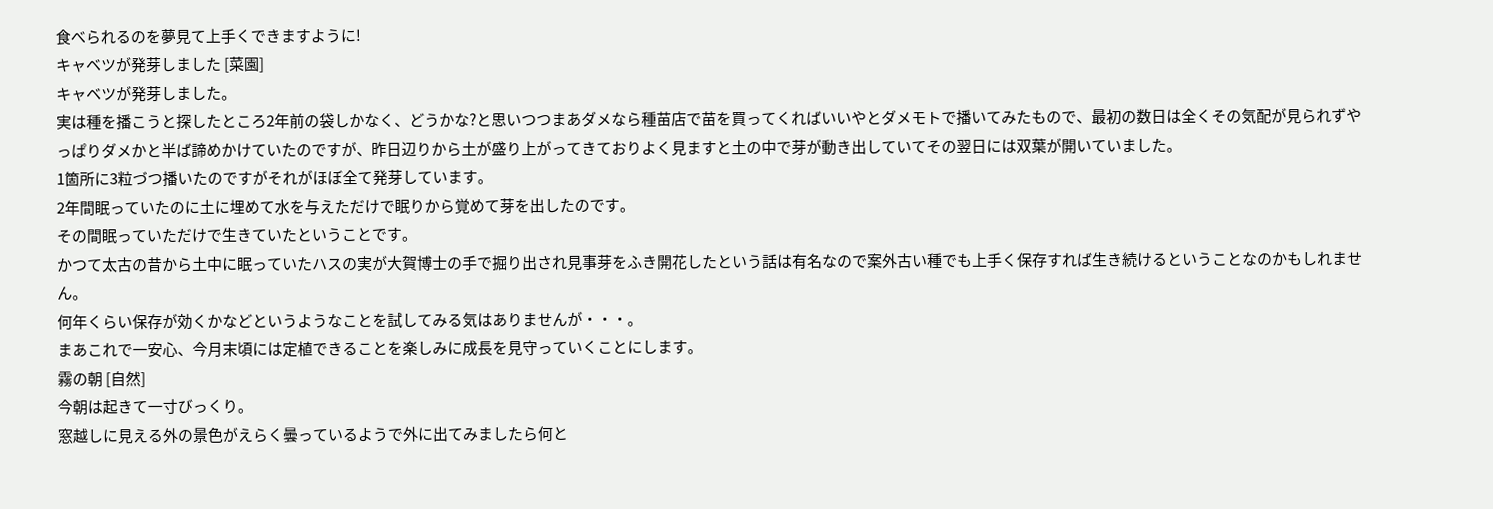食べられるのを夢見て上手くできますように!
キャベツが発芽しました [菜園]
キャベツが発芽しました。
実は種を播こうと探したところ2年前の袋しかなく、どうかな?と思いつつまあダメなら種苗店で苗を買ってくればいいやとダメモトで播いてみたもので、最初の数日は全くその気配が見られずやっぱりダメかと半ば諦めかけていたのですが、昨日辺りから土が盛り上がってきておりよく見ますと土の中で芽が動き出していてその翌日には双葉が開いていました。
1箇所に3粒づつ播いたのですがそれがほぼ全て発芽しています。
2年間眠っていたのに土に埋めて水を与えただけで眠りから覚めて芽を出したのです。
その間眠っていただけで生きていたということです。
かつて太古の昔から土中に眠っていたハスの実が大賀博士の手で掘り出され見事芽をふき開花したという話は有名なので案外古い種でも上手く保存すれば生き続けるということなのかもしれません。
何年くらい保存が効くかなどというようなことを試してみる気はありませんが・・・。
まあこれで一安心、今月末頃には定植できることを楽しみに成長を見守っていくことにします。
霧の朝 [自然]
今朝は起きて一寸びっくり。
窓越しに見える外の景色がえらく曇っているようで外に出てみましたら何と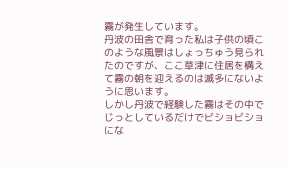霧が発生しています。
丹波の田舎で育った私は子供の頃このような風景はしょっちゅう見られたのですが、ここ草津に住居を構えて霧の朝を迎えるのは滅多にないように思います。
しかし丹波で経験した霧はその中でじっとしているだけでビショビショにな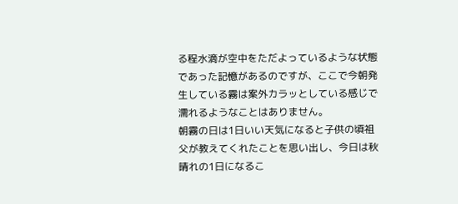る程水滴が空中をただよっているような状態であった記憶があるのですが、ここで今朝発生している霧は案外カラッとしている感じで濡れるようなことはありません。
朝霧の日は1日いい天気になると子供の頃祖父が教えてくれたことを思い出し、今日は秋晴れの1日になるこ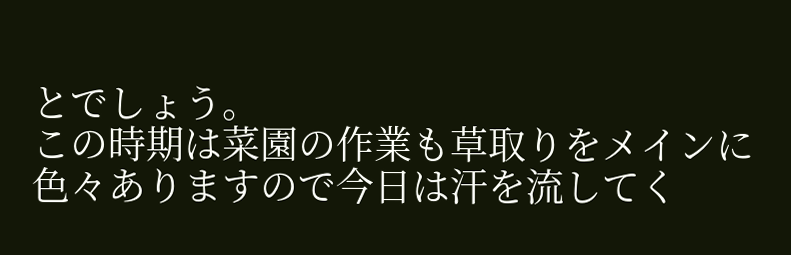とでしょう。
この時期は菜園の作業も草取りをメインに色々ありますので今日は汗を流してく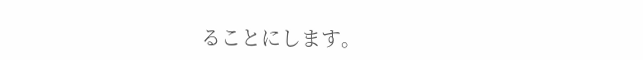ることにします。